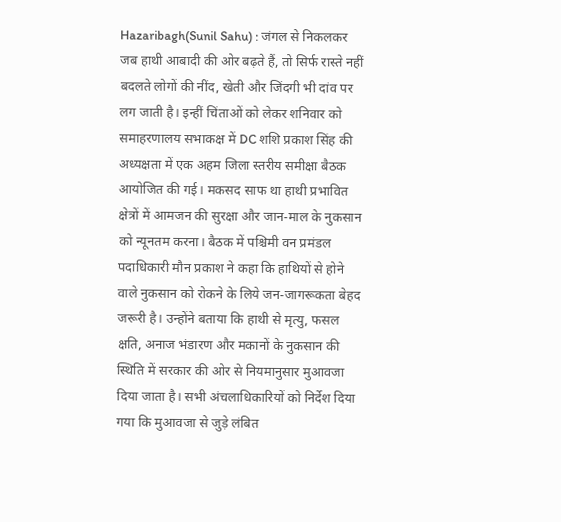Hazaribagh(Sunil Sahu) : जंगल से निकलकर जब हाथी आबादी की ओर बढ़ते हैं, तो सिर्फ रास्ते नहीं बदलते लोगों की नींद, खेती और जिंदगी भी दांव पर लग जाती है। इन्हीं चिंताओं को लेकर शनिवार को समाहरणालय सभाकक्ष में DC शशि प्रकाश सिंह की अध्यक्षता में एक अहम जिला स्तरीय समीक्षा बैठक आयोजित की गई। मकसद साफ था हाथी प्रभावित क्षेत्रों में आमजन की सुरक्षा और जान-माल के नुकसान को न्यूनतम करना। बैठक में पश्चिमी वन प्रमंडल पदाधिकारी मौन प्रकाश ने कहा कि हाथियों से होने वाले नुकसान को रोकने के लिये जन-जागरूकता बेहद जरूरी है। उन्होंने बताया कि हाथी से मृत्यु, फसल क्षति, अनाज भंडारण और मकानों के नुकसान की स्थिति में सरकार की ओर से नियमानुसार मुआवजा दिया जाता है। सभी अंचलाधिकारियों को निर्देश दिया गया कि मुआवजा से जुड़े लंबित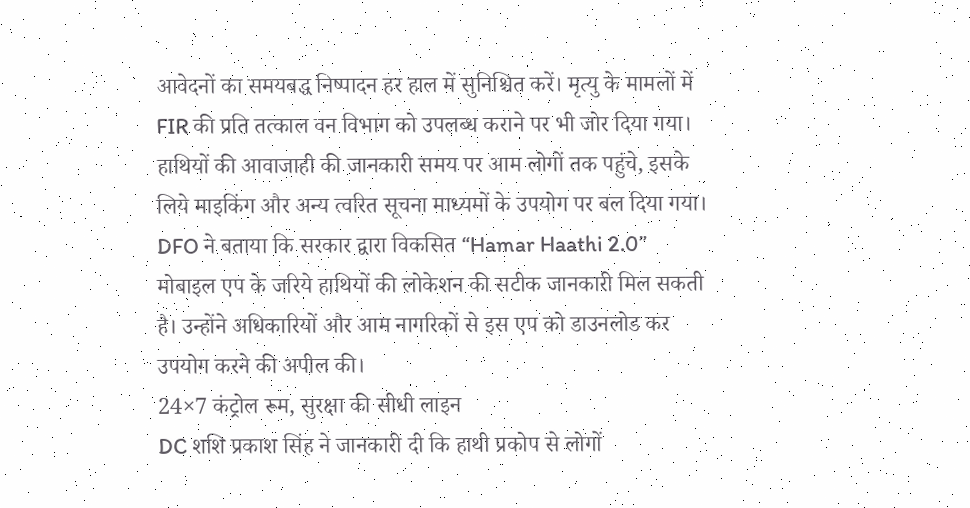आवेदनों का समयबद्ध निष्पादन हर हाल में सुनिश्चित करें। मृत्यु के मामलों में FIR की प्रति तत्काल वन विभाग को उपलब्ध कराने पर भी जोर दिया गया।
हाथियों की आवाजाही की जानकारी समय पर आम लोगों तक पहुंचे, इसके लिये माइकिंग और अन्य त्वरित सूचना माध्यमों के उपयोग पर बल दिया गया। DFO ने बताया कि सरकार द्वारा विकसित “Hamar Haathi 2.0” मोबाइल एप के जरिये हाथियों की लोकेशन की सटीक जानकारी मिल सकती है। उन्होंने अधिकारियों और आम नागरिकों से इस एप को डाउनलोड कर उपयोग करने की अपील की।
24×7 कंट्रोल रूम, सुरक्षा की सीधी लाइन
DC शशि प्रकाश सिंह ने जानकारी दी कि हाथी प्रकोप से लोगों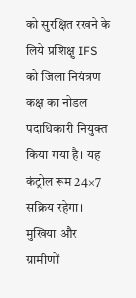को सुरक्षित रखने के लिये प्रशिक्षु IFS को जिला नियंत्रण कक्ष का नोडल पदाधिकारी नियुक्त किया गया है। यह कंट्रोल रूम 24×7 सक्रिय रहेगा। मुखिया और ग्रामीणों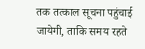तक तत्काल सूचना पहुंचाई जायेगी, ताकि समय रहते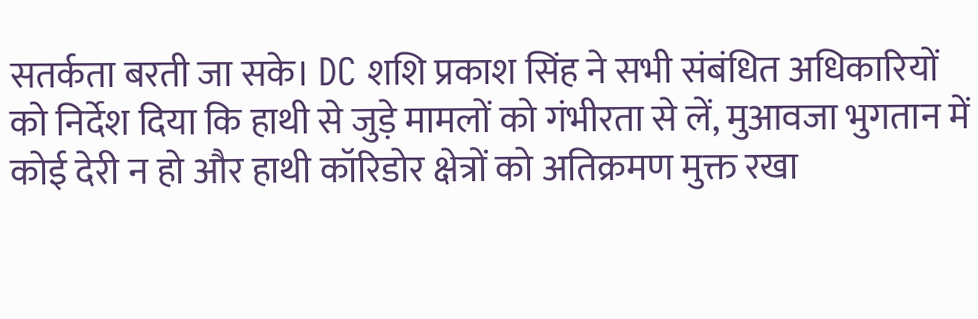सतर्कता बरती जा सके। DC शशि प्रकाश सिंह ने सभी संबंधित अधिकारियों को निर्देश दिया कि हाथी से जुड़े मामलों को गंभीरता से लें, मुआवजा भुगतान में कोई देरी न हो और हाथी कॉरिडोर क्षेत्रों को अतिक्रमण मुक्त रखा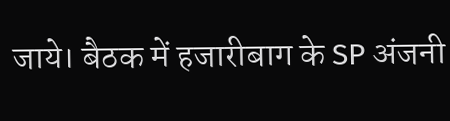जाये। बैठक में हजारीबाग के SP अंजनी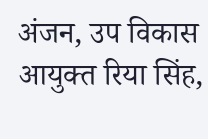अंजन, उप विकास आयुक्त रिया सिंह,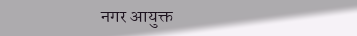नगर आयुक्त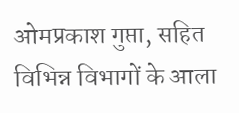ओमप्रकाश गुप्ता, सहित विभिन्न विभागों के आला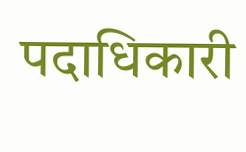पदाधिकारी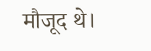मौजूद थे।